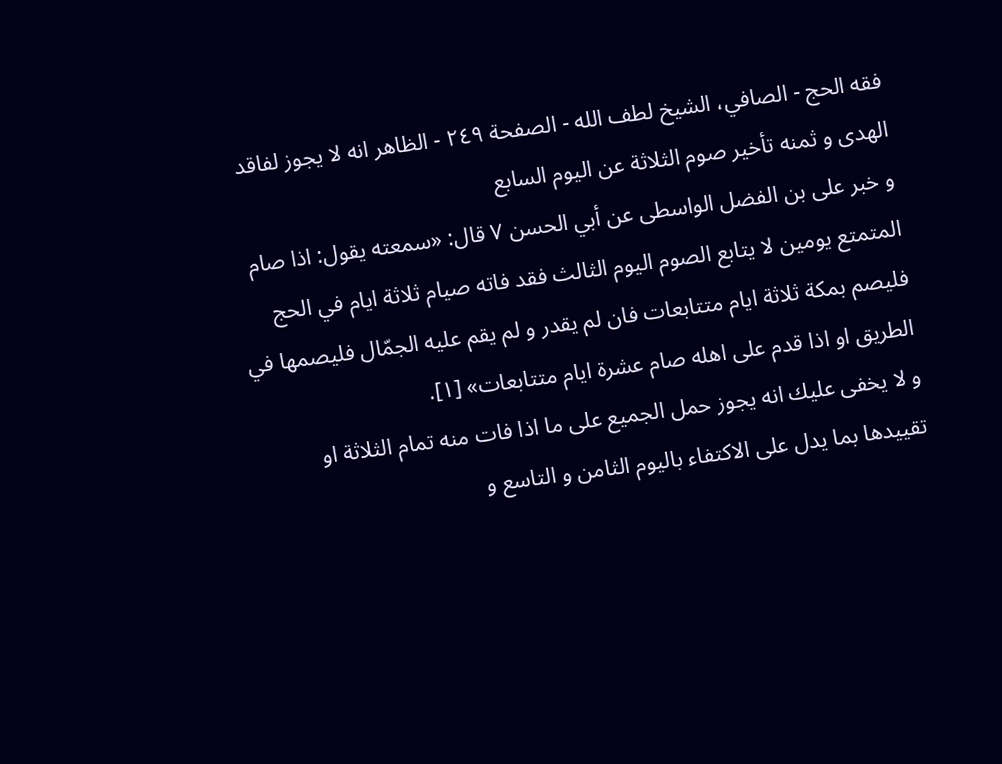فقه الحج - الصافي، الشيخ لطف الله - الصفحة ٢٤٩ - الظاهر انه لا يجوز لفاقد الهدى و ثمنه تأخير صوم الثلاثة عن اليوم السابع
و خبر على بن الفضل الواسطى عن أبي الحسن ٧ قال: «سمعته يقول: اذا صام المتمتع يومين لا يتابع الصوم اليوم الثالث فقد فاته صيام ثلاثة ايام في الحج فليصم بمكة ثلاثة ايام متتابعات فان لم يقدر و لم يقم عليه الجمّال فليصمها في الطريق او اذا قدم على اهله صام عشرة ايام متتابعات» [١].
و لا يخفى عليك انه يجوز حمل الجميع على ما اذا فات منه تمام الثلاثة او تقييدها بما يدل على الاكتفاء باليوم الثامن و التاسع و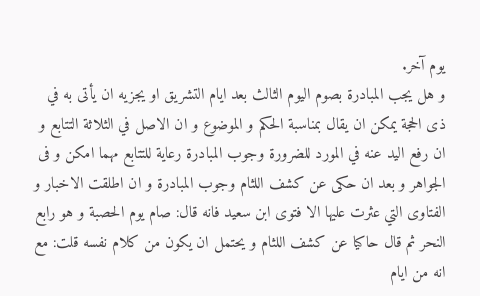يوم آخر.
و هل يجب المبادرة بصوم اليوم الثالث بعد ايام التشريق او يجزيه ان يأتى به في ذى الحجة يمكن ان يقال بمناسبة الحكم و الموضوع و ان الاصل في الثلاثة التتابع و ان رفع اليد عنه في المورد للضرورة وجوب المبادرة رعاية للتتابع مهما امكن و فى الجواهر و بعد ان حكى عن كشف اللثام وجوب المبادرة و ان اطلقت الاخبار و الفتاوى التي عثرت عليها الا فتوى ابن سعيد فانه قال: صام يوم الحصبة و هو رابع النحر ثم قال حاكيا عن كشف اللثام و يحتمل ان يكون من كلام نفسه قلت: مع انه من ايام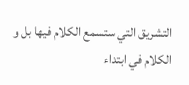التشريق التي ستسمع الكلام فيها بل و الكلام في ابتداء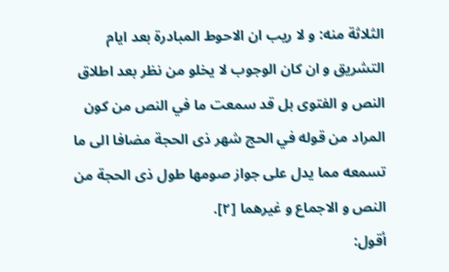الثلاثة منه: و لا ريب ان الاحوط المبادرة بعد ايام التشريق و ان كان الوجوب لا يخلو من نظر بعد اطلاق النص و الفتوى بل قد سمعت ما في النص من كون المراد من قوله في الحج شهر ذى الحجة مضافا الى ما تسمعه مما يدل على جواز صومها طول ذى الحجة من النص و الاجماع و غيرهما [٢].
أقول: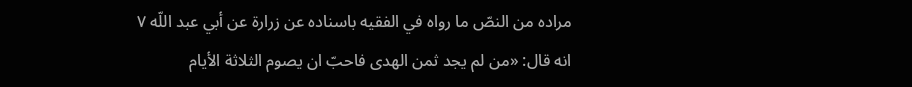مراده من النصّ ما رواه في الفقيه باسناده عن زرارة عن أبي عبد اللّه ٧ انه قال: «من لم يجد ثمن الهدى فاحبّ ان يصوم الثلاثة الأيام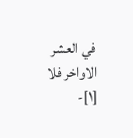في العشر الاواخر فلا
[١]-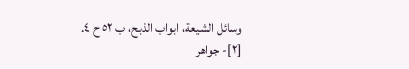وسائل الشيعة، ابواب الذبح، ب ٥٢ ح ٤.
[٢]- جواهر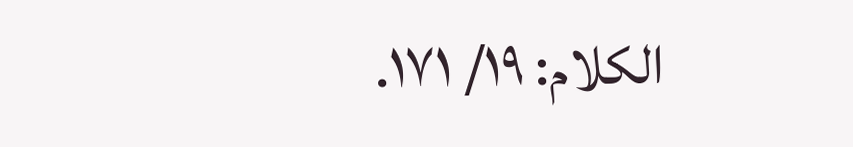الكلام: ١٩/ ١٧١.